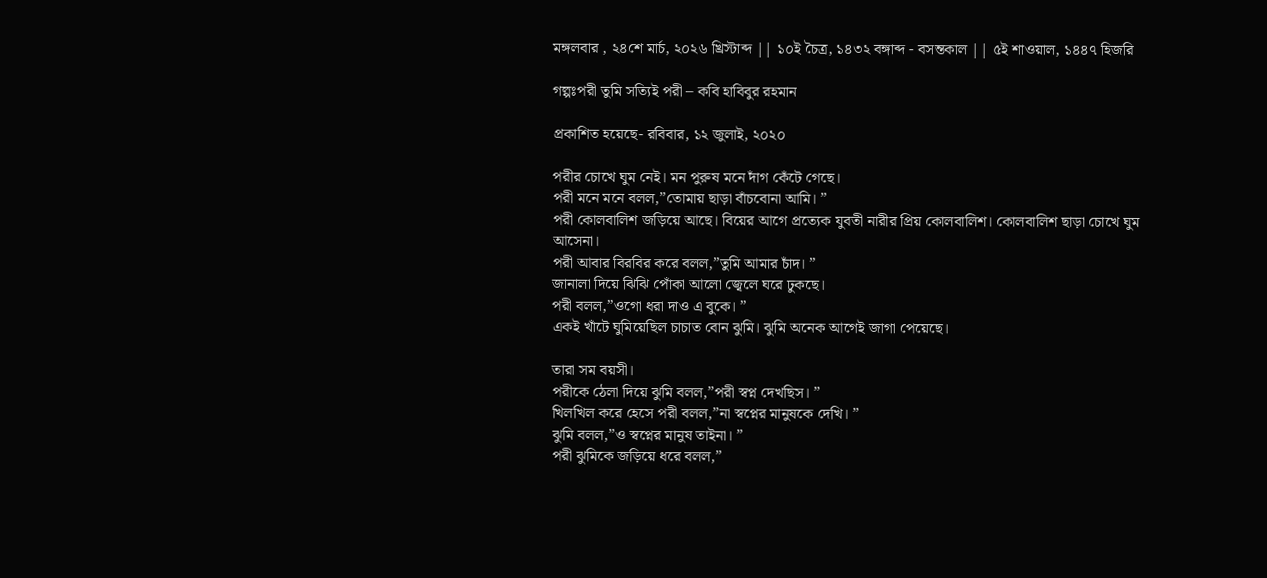মঙ্গলবার , ২৪শে মার্চ, ২০২৬ খ্রিস্টাব্দ || ১০ই চৈত্র, ১৪৩২ বঙ্গাব্দ - বসন্তকাল || ৫ই শাওয়াল, ১৪৪৭ হিজরি

গল্পঃপরী তুমি সত্যিই পরী – কবি হাবিবুর রহমান

প্রকাশিত হয়েছে- রবিবার, ১২ জুলাই, ২০২০

পরীর চোখে ঘুম নেই। মন পুরুষ মনে দাঁগ কেঁটে গেছে।
পরী মনে মনে বলল,”তোমায় ছাড়া বাঁচবোনা আমি। ”
পরী কোলবালিশ জড়িয়ে আছে। বিয়ের আগে প্রত্যেক যুবতী নারীর প্রিয় কোলবালিশ। কোলবালিশ ছাড়া চোখে ঘুম আসেনা।
পরী আবার বিরবির করে বলল,”তুমি আমার চাঁদ। ”
জানালা দিয়ে ঝিঝি পোঁকা আলো জ্বেলে ঘরে ঢুকছে।
পরী বলল,”ওগো ধরা দাও এ বুকে। ”
একই খাঁটে ঘুমিয়েছিল চাচাত বোন ঝুমি। ঝুমি অনেক আগেই জাগা পেয়েছে।

তারা সম বয়সী।
পরীকে ঠেলা দিয়ে ঝুমি বলল,”পরী স্বপ্ন দেখছিস। ”
খিলখিল করে হেসে পরী বলল,”না স্বপ্নের মানুষকে দেখি। ”
ঝুমি বলল,”ও স্বপ্নের মানুষ তাইনা। ”
পরী ঝুমিকে জড়িয়ে ধরে বলল,”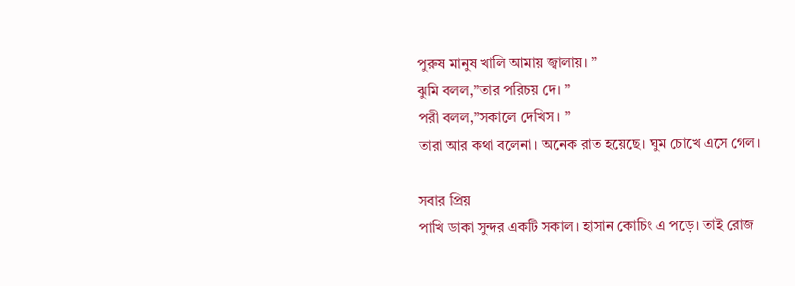পুরুষ মানুষ খালি আমায় জ্বালায়। ”
ঝুমি বলল,”তার পরিচয় দে। ”
পরী বলল,”সকালে দেখিস। ”
তারা আর কথা বলেনা। অনেক রাত হয়েছে। ঘুম চোখে এসে গেল।

সবার প্রিয়
পাখি ডাকা সুন্দর একটি সকাল। হাসান কোচিং এ পড়ে। তাই রোজ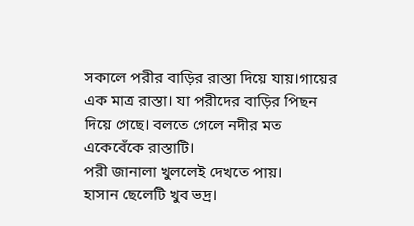সকালে পরীর বাড়ির রাস্তা দিয়ে যায়।গায়ের এক মাত্র রাস্তা। যা পরীদের বাড়ির পিছন দিয়ে গেছে। বলতে গেলে নদীর মত একেবেঁকে রাস্তাটি।
পরী জানালা খুললেই দেখতে পায়।
হাসান ছেলেটি খুব ভদ্র।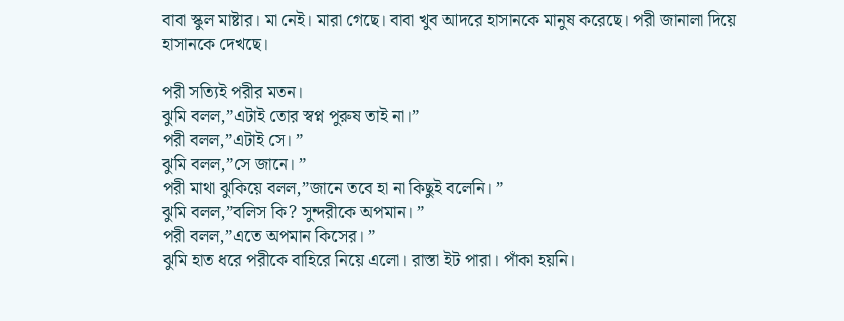বাবা স্কুল মাষ্টার। মা নেই। মারা গেছে। বাবা খুব আদরে হাসানকে মানুষ করেছে। পরী জানালা দিয়ে হাসানকে দেখছে।

পরী সত্যিই পরীর মতন।
ঝুমি বলল,”এটাই তোর স্বপ্ন পুরুষ তাই না।”
পরী বলল,”এটাই সে। ”
ঝুমি বলল,”সে জানে। ”
পরী মাথা ঝুকিয়ে বলল,”জানে তবে হা না কিছুই বলেনি। ”
ঝুমি বলল,”বলিস কি? সুন্দরীকে অপমান। ”
পরী বলল,”এতে অপমান কিসের। ”
ঝুমি হাত ধরে পরীকে বাহিরে নিয়ে এলো। রাস্তা ইট পারা। পাঁকা হয়নি।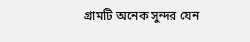গ্রামটি অনেক সুন্দর যেন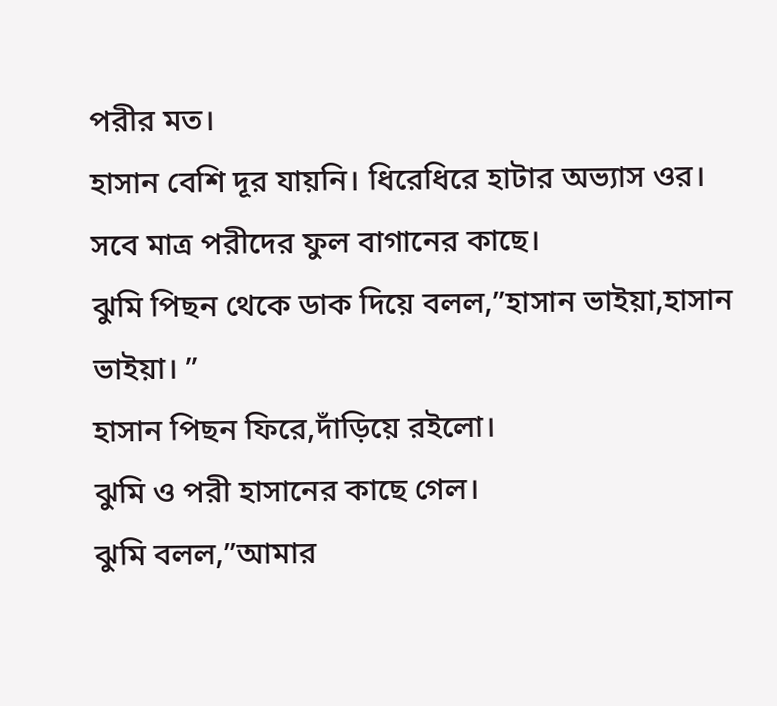পরীর মত।
হাসান বেশি দূর যায়নি। ধিরেধিরে হাটার অভ্যাস ওর। সবে মাত্র পরীদের ফুল বাগানের কাছে।
ঝুমি পিছন থেকে ডাক দিয়ে বলল,”হাসান ভাইয়া,হাসান ভাইয়া। ”
হাসান পিছন ফিরে,দাঁড়িয়ে রইলো।
ঝুমি ও পরী হাসানের কাছে গেল।
ঝুমি বলল,”আমার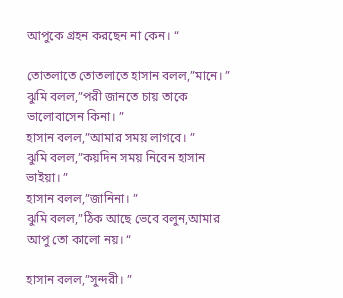আপুকে গ্রহন করছেন না কেন। “

তোতলাতে তোতলাতে হাসান বলল,”মানে। ”
ঝুমি বলল,”পরী জানতে চায় তাকে ভালোবাসেন কিনা। ”
হাসান বলল,”আমার সময় লাগবে। ”
ঝুমি বলল,”কয়দিন সময় নিবেন হাসান ভাইয়া। ”
হাসান বলল,”জানিনা। ”
ঝুমি বলল,”ঠিক আছে ভেবে বলুন,আমার আপু তো কালো নয়। “

হাসান বলল,”সুন্দরী। ”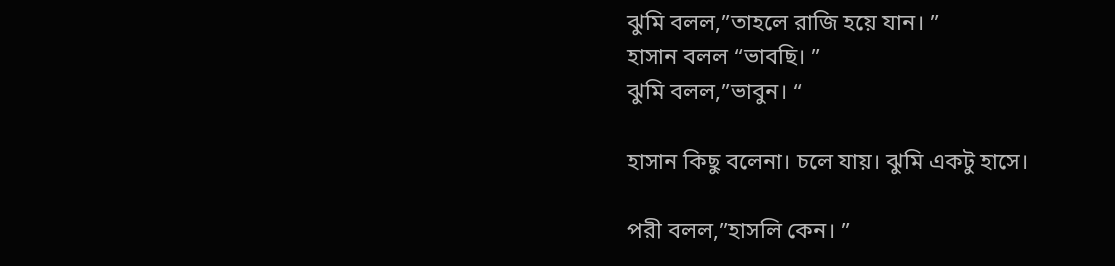ঝুমি বলল,”তাহলে রাজি হয়ে যান। ”
হাসান বলল “ভাবছি। ”
ঝুমি বলল,”ভাবুন। “

হাসান কিছু বলেনা। চলে যায়। ঝুমি একটু হাসে।

পরী বলল,”হাসলি কেন। ”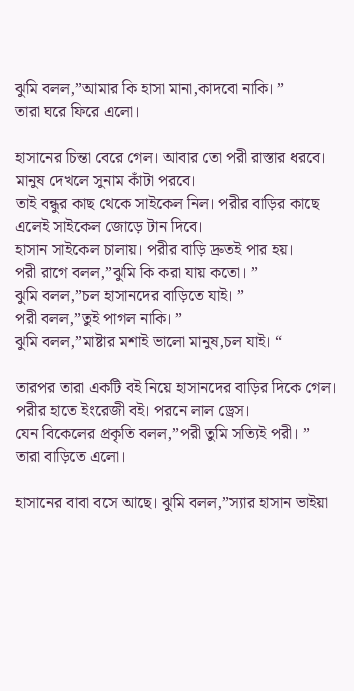ঝুমি বলল,”আমার কি হাসা মানা,কাদবো নাকি। ”
তারা ঘরে ফিরে এলো।

হাসানের চিন্তা বেরে গেল। আবার তো পরী রাস্তার ধরবে। মানুষ দেখলে সুনাম কাঁটা পরবে।
তাই বন্ধুর কাছ থেকে সাইকেল নিল। পরীর বাড়ির কাছে এলেই সাইকেল জোড়ে টান দিবে।
হাসান সাইকেল চালায়। পরীর বাড়ি দ্রুতই পার হয়।
পরী রাগে বলল,”ঝুমি কি করা যায় কতো। ”
ঝুমি বলল,”চল হাসানদের বাড়িতে যাই। ”
পরী বলল,”তুই পাগল নাকি। ”
ঝুমি বলল,”মাষ্টার মশাই ভালো মানুষ,চল যাই। “

তারপর তারা একটি বই নিয়ে হাসানদের বাড়ির দিকে গেল। পরীর হাতে ইংরেজী বই। পরনে লাল ড্রেস।
যেন বিকেলের প্রকৃতি বলল,”পরী তুমি সত্যিই পরী। ”
তারা বাড়িতে এলো।

হাসানের বাবা বসে আছে। ঝুমি বলল,”স্যার হাসান ভাইয়া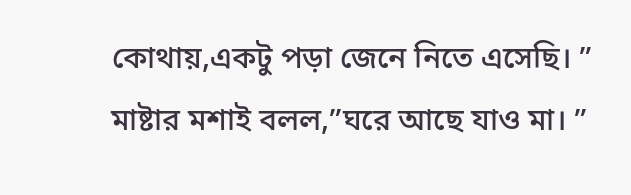কোথায়,একটু পড়া জেনে নিতে এসেছি। ”
মাষ্টার মশাই বলল,”ঘরে আছে যাও মা। ”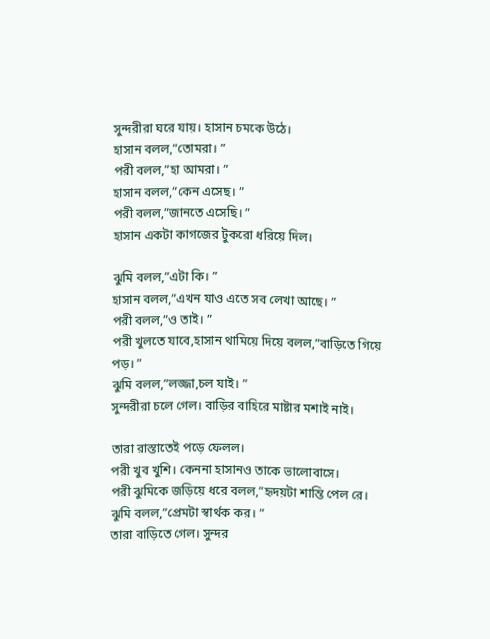সুন্দরীরা ঘরে যায়। হাসান চমকে উঠে।
হাসান বলল,”তোমরা। ”
পরী বলল,”হা আমরা। ”
হাসান বলল,”কেন এসেছ। ”
পরী বলল,”জানতে এসেছি। ”
হাসান একটা কাগজের টুকরো ধরিয়ে দিল।

ঝুমি বলল,”এটা কি। ”
হাসান বলল,”এখন যাও এতে সব লেখা আছে। ”
পরী বলল,”ও তাই। ”
পরী খুলতে যাবে,হাসান থামিয়ে দিয়ে বলল,”বাড়িতে গিয়ে পড়। ”
ঝুমি বলল,”লজ্জা,চল যাই। ”
সুন্দরীরা চলে গেল। বাড়ির বাহিরে মাষ্টার মশাই নাই।

তারা রাস্তাতেই পড়ে ফেলল।
পরী খুব খুশি। কেননা হাসানও তাকে ভালোবাসে।
পরী ঝুমিকে জড়িয়ে ধরে বলল,”হৃদয়টা শান্তি পেল রে।
ঝুমি বলল,”প্রেমটা স্বার্থক কর। ”
তারা বাড়িতে গেল। সুন্দর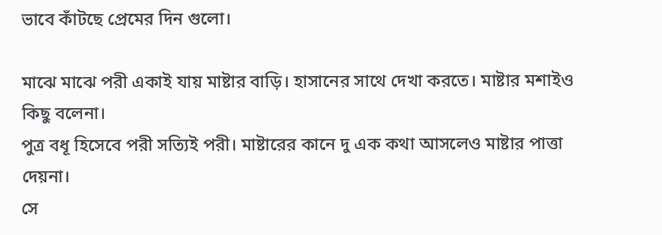ভাবে কাঁটছে প্রেমের দিন গুলো।

মাঝে মাঝে পরী একাই যায় মাষ্টার বাড়ি। হাসানের সাথে দেখা করতে। মাষ্টার মশাইও কিছু বলেনা।
পুত্র বধূ হিসেবে পরী সত্যিই পরী। মাষ্টারের কানে দু এক কথা আসলেও মাষ্টার পাত্তা দেয়না।
সে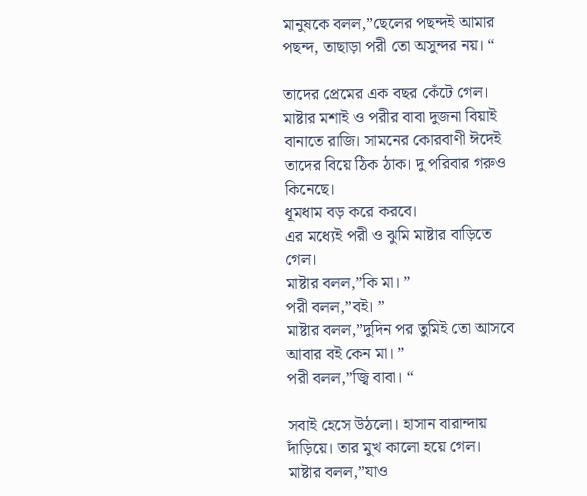মানুষকে বলল,”ছেলের পছন্দই আমার পছন্দ, তাছাড়া পরী তো অসুন্দর নয়। “

তাদের প্রেমের এক বছর কেঁটে গেল।
মাষ্টার মশাই ও পরীর বাবা দুজনা বিয়াই বানাতে রাজি। সামনের কোরবাণী ঈদেই তাদের বিয়ে ঠিক ঠাক। দু পরিবার গরুও কিনেছে।
ধূমধাম বড় করে করবে।
এর মধ্যেই পরী ও ঝুমি মাষ্টার বাড়িতে গেল।
মাষ্টার বলল,”কি মা। ”
পরী বলল,”বই। ”
মাষ্টার বলল,”দুদিন পর তুমিই তো আসবে আবার বই কেন মা। ”
পরী বলল,”জ্বি বাবা। “

সবাই হেসে উঠলো। হাসান বারান্দায় দাঁড়িয়ে। তার মুখ কালো হয়ে গেল।
মাষ্টার বলল,”যাও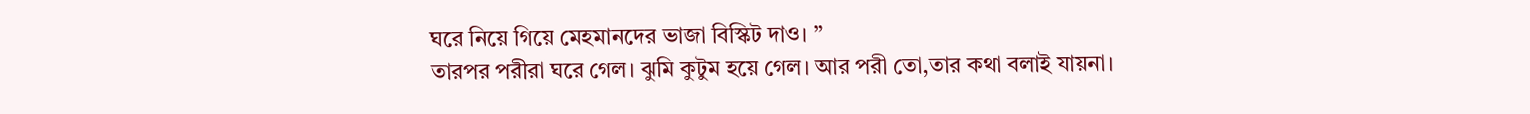ঘরে নিয়ে গিয়ে মেহমানদের ভাজা বিস্কিট দাও। ”
তারপর পরীরা ঘরে গেল। ঝুমি কুটুম হয়ে গেল। আর পরী তো,তার কথা বলাই যায়না।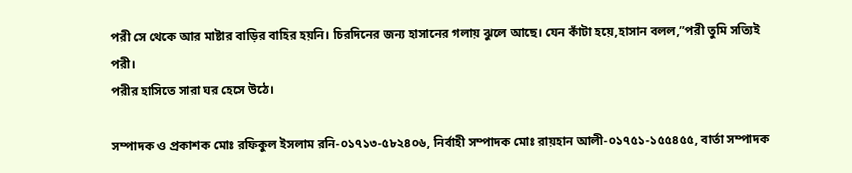পরী সে থেকে আর মাষ্টার বাড়ির বাহির হয়নি। চিরদিনের জন্য হাসানের গলায় ঝুলে আছে। যেন কাঁটা হয়ে,হাসান বলল,”পরী তুমি সত্যিই পরী।
পরীর হাসিতে সারা ঘর হেসে উঠে।

সম্পাদক ও প্রকাশক মোঃ রফিকুল ইসলাম রনি-০১৭১৩-৫৮২৪০৬, নির্বাহী সম্পাদক মোঃ রায়হান আলী-০১৭৫১-১৫৫৪৫৫, বার্তা সম্পাদক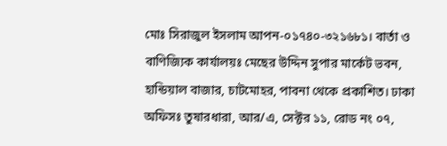মোঃ সিরাজুল ইসলাম আপন-০১৭৪০-৩২১৬৮১। বার্তা ও বাণিজ্যিক কার্যালয়ঃ মেছের উদ্দিন সুপার মার্কেট ভবন, হান্ডিয়াল বাজার, চাটমোহর, পাবনা থেকে প্রকাশিত। ঢাকা অফিসঃ তুষারধারা, আর/এ, সেক্টর ১১, রোড নং ০৭,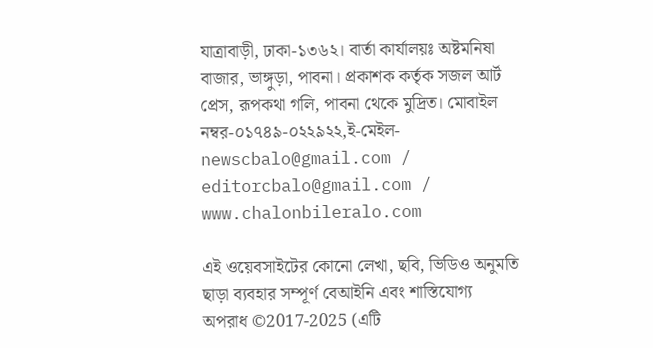যাত্রাবাড়ী, ঢাকা-১৩৬২। বার্তা কার্যালয়ঃ অষ্টমনিষা বাজার, ভাঙ্গুড়া, পাবনা। প্রকাশক কর্তৃক সজল আর্ট প্রেস, রূপকথা গলি, পাবনা থেকে মুদ্রিত। মোবাইল নম্বর-০১৭৪৯-০২২৯২২,ই-মেইল- newscbalo@gmail.com / editorcbalo@gmail.com / www.chalonbileralo.com

এই ওয়েবসাইটের কোনো লেখা, ছবি, ভিডিও অনুমতি ছাড়া ব্যবহার সম্পূর্ণ বেআইনি এবং শাস্তিযোগ্য অপরাধ ©2017-2025 (এটি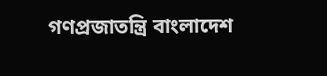গণপ্রজাতন্ত্রি বাংলাদেশ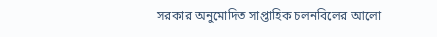সরকার অনুমোদিত সাপ্তাহিক চলনবিলের আলো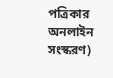পত্রিকার অনলাইন সংস্করণ)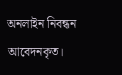অনলাইন নিবন্ধন আবেদনকৃত।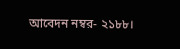আবেদন নম্বর- ২১৮৮।